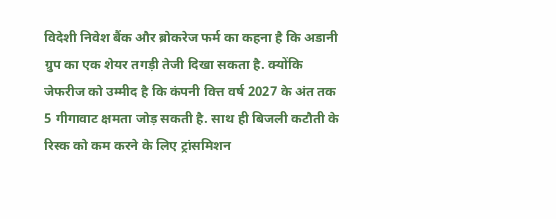विदेशी निवेश बैंक और ब्रोकरेज फर्म का कहना है कि अडानी ग्रुप का एक शेयर तगड़ी तेजी दिखा सकता है. क्योंकि जेफरीज को उम्मीद है कि कंपनी वित्त वर्ष 2027 के अंत तक 5 गीगावाट क्षमता जोड़ सकती है. साथ ही बिजली कटौती के रिस्क को कम करने के लिए ट्रांसमिशन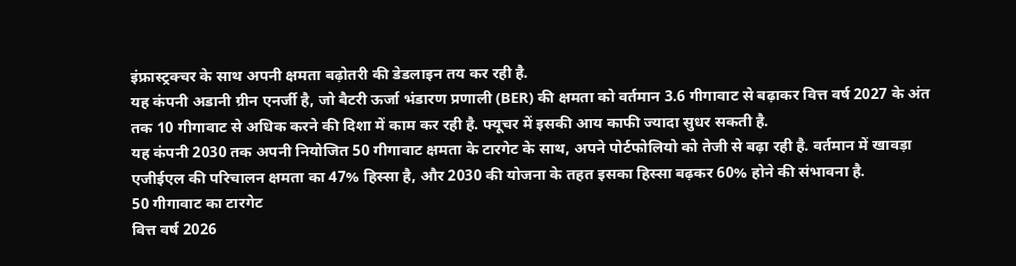इंफ्रास्ट्रक्चर के साथ अपनी क्षमता बढ़ोतरी की डेडलाइन तय कर रही है.
यह कंपनी अडानी ग्रीन एनर्जी है, जो बैटरी ऊर्जा भंडारण प्रणाली (BER) की क्षमता को वर्तमान 3.6 गीगावाट से बढ़ाकर वित्त वर्ष 2027 के अंत तक 10 गीगावाट से अधिक करने की दिशा में काम कर रही है. फ्यूचर में इसकी आय काफी ज्यादा सुधर सकती है.
यह कंपनी 2030 तक अपनी नियोजित 50 गीगावाट क्षमता के टारगेट के साथ, अपने पोर्टफोलियो को तेजी से बढ़ा रही है. वर्तमान में खावड़ा एजीईएल की परिचालन क्षमता का 47% हिस्सा है, और 2030 की योजना के तहत इसका हिस्सा बढ़कर 60% होने की संभावना है.
50 गीगावाट का टारगेट
वित्त वर्ष 2026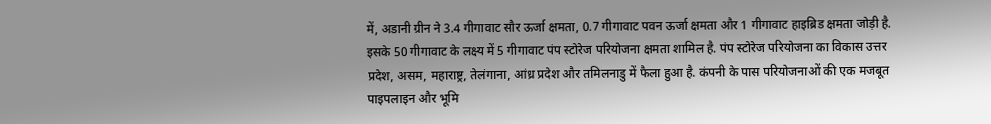में, अडानी ग्रीन ने 3.4 गीगावाट सौर ऊर्जा क्षमता, 0.7 गीगावाट पवन ऊर्जा क्षमता और 1 गीगावाट हाइब्रिड क्षमता जोड़ी है. इसके 50 गीगावाट के लक्ष्य में 5 गीगावाट पंप स्टोरेज परियोजना क्षमता शामिल है. पंप स्टोरेज परियोजना का विकास उत्तर प्रदेश, असम, महाराष्ट्र, तेलंगाना, आंध्र प्रदेश और तमिलनाडु में फैला हुआ है. कंपनी के पास परियोजनाओं की एक मजबूत पाइपलाइन और भूमि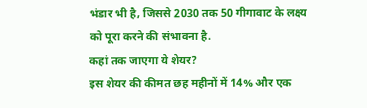भंडार भी है, जिससे 2030 तक 50 गीगावाट के लक्ष्य को पूरा करने की संभावना है.
कहां तक जाएगा ये शेयर?
इस शेयर की कीमत छह महीनों में 14% और एक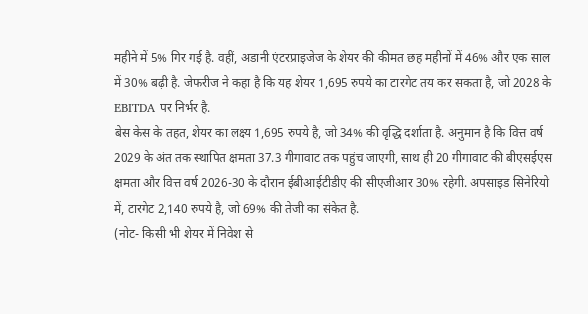महीने में 5% गिर गई है. वहीं, अडानी एंटरप्राइजेज के शेयर की कीमत छह महीनों में 46% और एक साल में 30% बढ़ी है. जेफरीज ने कहा है कि यह शेयर 1,695 रुपये का टारगेट तय कर सकता है, जो 2028 के EBITDA पर निर्भर है.
बेस केस के तहत, शेयर का लक्ष्य 1,695 रुपये है, जो 34% की वृद्धि दर्शाता है. अनुमान है कि वित्त वर्ष 2029 के अंत तक स्थापित क्षमता 37.3 गीगावाट तक पहुंच जाएगी, साथ ही 20 गीगावाट की बीएसईएस क्षमता और वित्त वर्ष 2026-30 के दौरान ईबीआईटीडीए की सीएजीआर 30% रहेगी. अपसाइड सिनेरियो में, टारगेट 2,140 रुपये है, जो 69% की तेजी का संकेत है.
(नोट- किसी भी शेयर में निवेश से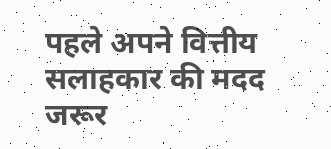पहले अपने वित्तीय सलाहकार की मदद जरूर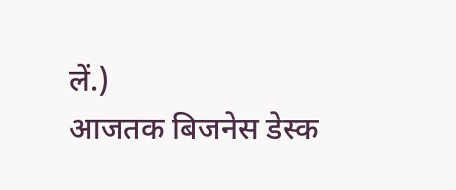लें.)
आजतक बिजनेस डेस्क